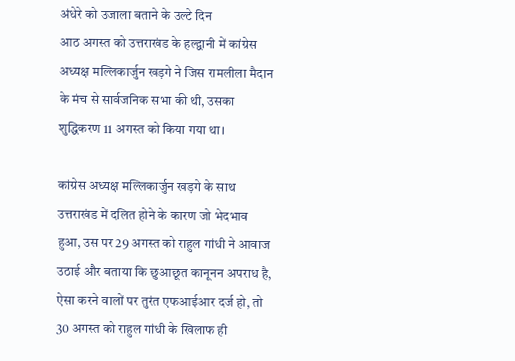अंधेरे को उजाला बताने के उल्टे दिन
आठ अगस्त को उत्तराखंड के हल्द्वानी में कांग्रेस अध्यक्ष मल्लिकार्जुन खड़गे ने जिस रामलीला मैदान के मंच से सार्वजनिक सभा की थी, उसका शुद्धिकरण 11 अगस्त को किया गया था।

कांग्रेस अध्यक्ष मल्लिकार्जुन खड़गे के साथ उत्तराखंड में दलित होने के कारण जो भेदभाव हुआ, उस पर 29 अगस्त को राहुल गांधी ने आवाज उठाई और बताया कि छुआछूत कानूनन अपराध है, ऐसा करने वालों पर तुरंत एफआईआर दर्ज हो, तो 30 अगस्त को राहुल गांधी के खिलाफ ही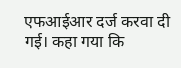एफआईआर दर्ज करवा दी गई। कहा गया कि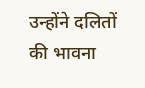उन्होंने दलितों की भावना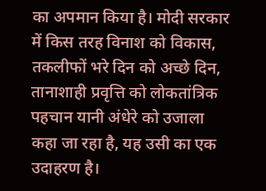का अपमान किया है। मोदी सरकार में किस तरह विनाश को विकास, तकलीफों भरे दिन को अच्छे दिन, तानाशाही प्रवृत्ति को लोकतांत्रिक पहचान यानी अंधेरे को उजाला कहा जा रहा है, यह उसी का एक उदाहरण है।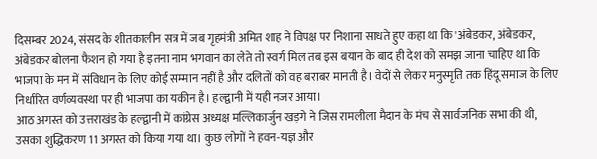दिसम्बर 2024, संसद के शीतकालीन सत्र में जब गृहमंत्री अमित शाह ने विपक्ष पर निशाना साधते हुए कहा था कि 'अंबेडकर, अंबेडकर, अंबेडकर बोलना फैशन हो गया है इतना नाम भगवान का लेते तो स्वर्ग मिल तब इस बयान के बाद ही देश को समझ जाना चाहिए था कि भाजपा के मन में संविधान के लिए कोई सम्मान नहीं है और दलितों को वह बराबर मानती है। वेदों से लेकर मनुस्मृति तक हिंदू समाज के लिए निर्धारित वर्णव्यवस्था पर ही भाजपा का यकीन है। हल्द्वानी में यही नजर आया।
आठ अगस्त को उत्तराखंड के हल्द्वानी में कांग्रेस अध्यक्ष मल्लिकार्जुन खड़गे ने जिस रामलीला मैदान के मंच से सार्वजनिक सभा की थी, उसका शुद्धिकरण 11 अगस्त को किया गया था। कुछ लोगों ने हवन-यज्ञ और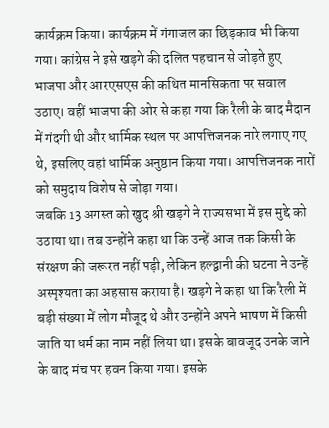कार्यक्रम किया। कार्यक्रम में गंगाजल का छिड़काव भी किया गया। कांग्रेस ने इसे खड़गे की दलित पहचान से जोड़ते हुए भाजपा और आरएसएस की कथित मानसिकता पर सवाल उठाए। वहीं भाजपा की ओर से कहा गया कि रैली के बाद मैदान में गंदगी थी और धार्मिक स्थल पर आपत्तिजनक नारे लगाए गए थे, इसलिए वहां धार्मिक अनुष्ठान किया गया। आपत्तिजनक नारों को समुदाय विशेष से जोड़ा गया।
जबकि 13 अगस्त को खुद श्री खड़गे ने राज्यसभा में इस मुद्दे को उठाया था। तब उन्होंने कहा था कि उन्हें आज तक किसी के संरक्षण की जरूरत नहीं पड़ी, लेकिन हल्द्वानी की घटना ने उन्हें अस्पृश्यता का अहसास कराया है। खड़गे ने कहा था कि रैली में बड़ी संख्या में लोग मौजूद थे और उन्होंने अपने भाषण में किसी जाति या धर्म का नाम नहीं लिया था। इसके बावजूद उनके जाने के बाद मंच पर हवन किया गया। इसके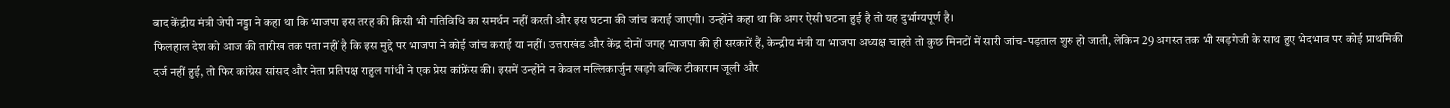बाद केंद्रीय मंत्री जेपी नड्डा ने कहा था कि भाजपा इस तरह की किसी भी गतिविधि का समर्थन नहीं करती और इस घटना की जांच कराई जाएगी। उन्होंने कहा था कि अगर ऐसी घटना हुई है तो यह दुर्भाग्यपूर्ण है।
फिलहाल देश को आज की तारीख तक पता नहीं है कि इस मुद्दे पर भाजपा ने कोई जांच कराई या नहीं। उत्तराखंड और केंद्र दोनों जगह भाजपा की ही सरकारें हैं, केन्द्रीय मंत्री या भाजपा अध्यक्ष चाहते तो कुछ मिनटों में सारी जांच-पड़ताल शुरु हो जाती, लेकिन 29 अगस्त तक भी खड़गेजी के साथ हुए भेदभाव पर कोई प्राथमिकी दर्ज नहीं हुई, तो फिर कांग्रेस सांसद और नेता प्रतिपक्ष राहुल गांधी ने एक प्रेस कांफ्रेंस की। इसमें उन्होंने न केवल मल्लिकार्जुन खड़गे बल्कि टीकाराम जूली और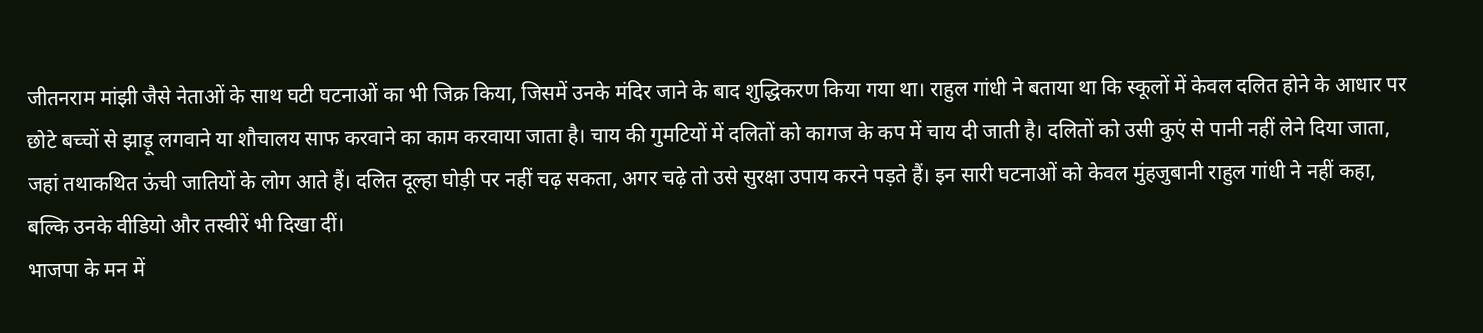जीतनराम मांझी जैसे नेताओं के साथ घटी घटनाओं का भी जिक्र किया, जिसमें उनके मंदिर जाने के बाद शुद्धिकरण किया गया था। राहुल गांधी ने बताया था कि स्कूलों में केवल दलित होने के आधार पर छोटे बच्चों से झाड़ू लगवाने या शौचालय साफ करवाने का काम करवाया जाता है। चाय की गुमटियों में दलितों को कागज के कप में चाय दी जाती है। दलितों को उसी कुएं से पानी नहीं लेने दिया जाता, जहां तथाकथित ऊंची जातियों के लोग आते हैं। दलित दूल्हा घोड़ी पर नहीं चढ़ सकता, अगर चढ़े तो उसे सुरक्षा उपाय करने पड़ते हैं। इन सारी घटनाओं को केवल मुंहजुबानी राहुल गांधी ने नहीं कहा, बल्कि उनके वीडियो और तस्वीरें भी दिखा दीं।
भाजपा के मन में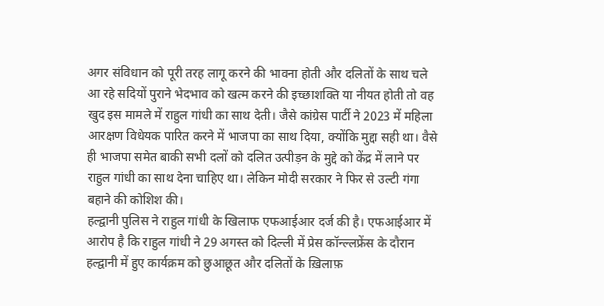अगर संविधान को पूरी तरह लागू करने की भावना होती और दलितों के साथ चले आ रहे सदियों पुराने भेदभाव को खत्म करने की इच्छाशक्ति या नीयत होती तो वह खुद इस मामले में राहुल गांधी का साथ देती। जैसे कांग्रेस पार्टी ने 2023 में महिला आरक्षण विधेयक पारित करने में भाजपा का साथ दिया, क्योंकि मुद्दा सही था। वैसे ही भाजपा समेत बाकी सभी दलों को दलित उत्पीड़न के मुद्दे को केंद्र में लाने पर राहुल गांधी का साथ देना चाहिए था। लेकिन मोदी सरकार ने फिर से उल्टी गंगा बहाने की कोशिश की।
हल्द्वानी पुलिस ने राहुल गांधी के खिलाफ एफआईआर दर्ज की है। एफआईआर में आरोप है कि राहुल गांधी ने 29 अगस्त को दिल्ली में प्रेस कॉन्ल्लफ्रेंस के दौरान हल्द्वानी में हुए कार्यक्रम को छुआछूत और दलितों के ख़िलाफ़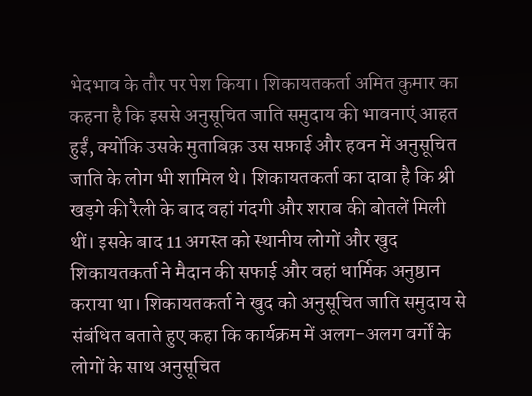भेदभाव के तौर पर पेश किया। शिकायतकर्ता अमित कुमार का कहना है कि इससे अनुसूचित जाति समुदाय की भावनाएं आहत हुईं, क्योंकि उसके मुताबिक़ उस सफ़ाई और हवन में अनुसूचित जाति के लोग भी शामिल थे। शिकायतकर्ता का दावा है कि श्री खड़गे की रैली के बाद वहां गंदगी और शराब की बोतलें मिली थीं। इसके बाद 11 अगस्त को स्थानीय लोगों और खुद शिकायतकर्ता ने मैदान की सफाई और वहां धार्मिक अनुष्ठान कराया था। शिकायतकर्ता ने खुद को अनुसूचित जाति समुदाय से संबंधित बताते हुए कहा कि कार्यक्रम में अलग-अलग वर्गों के लोगों के साथ अनुसूचित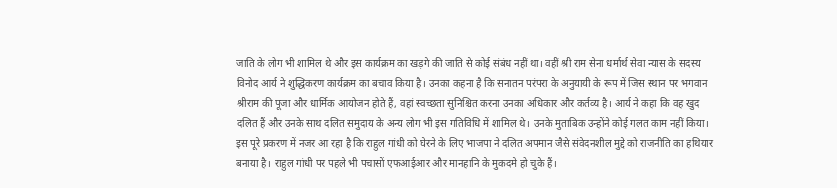जाति के लोग भी शामिल थे और इस कार्यक्रम का खड़गे की जाति से कोई संबंध नहीं था। वहीं श्री राम सेना धर्मार्थ सेवा न्यास के सदस्य विनोद आर्य ने शुद्धिकरण कार्यक्रम का बचाव किया है। उनका कहना है कि सनातन परंपरा के अनुयायी के रूप में जिस स्थान पर भगवान श्रीराम की पूजा और धार्मिक आयोजन होते हैं, वहां स्वच्छता सुनिश्चित करना उनका अधिकार और कर्तव्य है। आर्य ने कहा कि वह खुद दलित हैं और उनके साथ दलित समुदाय के अन्य लोग भी इस गतिविधि में शामिल थे। उनके मुताबिक उन्होंने कोई गलत काम नहीं किया।
इस पूरे प्रकरण में नजर आ रहा है कि राहुल गांधी को घेरने के लिए भाजपा ने दलित अपमान जैसे संवेदनशील मुद्दे को राजनीति का हथियार बनाया है। राहुल गांधी पर पहले भी पचासों एफआईआर और मानहानि के मुकदमे हो चुके हैं।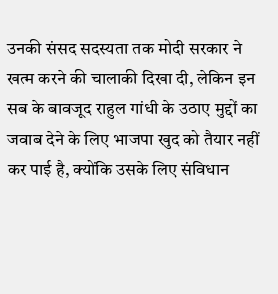उनकी संसद सदस्यता तक मोदी सरकार ने खत्म करने की चालाकी दिखा दी, लेकिन इन सब के बावजूद राहुल गांधी के उठाए मुद्दों का जवाब देने के लिए भाजपा खुद को तैयार नहीं कर पाई है, क्योंकि उसके लिए संविधान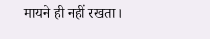मायने ही नहीं रखता।